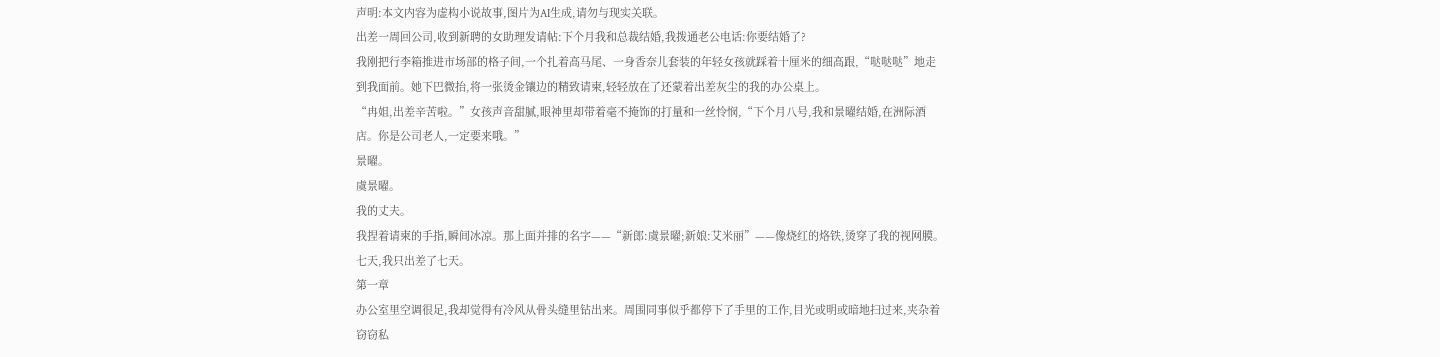声明:本文内容为虚构小说故事,图片为AI生成,请勿与现实关联。
出差一周回公司,收到新聘的女助理发请帖:下个月我和总裁结婚,我拨通老公电话:你要结婚了?
我刚把行李箱推进市场部的格子间,一个扎着高马尾、一身香奈儿套装的年轻女孩就踩着十厘米的细高跟,“哒哒哒”地走到我面前。她下巴微抬,将一张烫金镶边的精致请柬,轻轻放在了还蒙着出差灰尘的我的办公桌上。
“冉姐,出差辛苦啦。”女孩声音甜腻,眼神里却带着毫不掩饰的打量和一丝怜悯,“下个月八号,我和景曜结婚,在洲际酒店。你是公司老人,一定要来哦。”
景曜。
虞景曜。
我的丈夫。
我捏着请柬的手指,瞬间冰凉。那上面并排的名字——“新郎:虞景曜;新娘:艾米丽”——像烧红的烙铁,烫穿了我的视网膜。
七天,我只出差了七天。
第一章
办公室里空调很足,我却觉得有冷风从骨头缝里钻出来。周围同事似乎都停下了手里的工作,目光或明或暗地扫过来,夹杂着窃窃私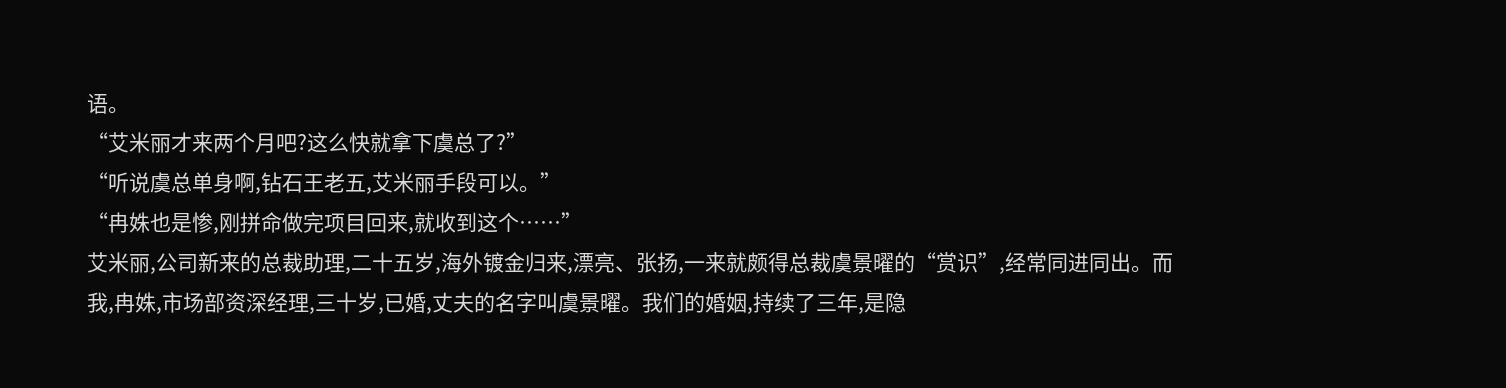语。
“艾米丽才来两个月吧?这么快就拿下虞总了?”
“听说虞总单身啊,钻石王老五,艾米丽手段可以。”
“冉姝也是惨,刚拼命做完项目回来,就收到这个……”
艾米丽,公司新来的总裁助理,二十五岁,海外镀金归来,漂亮、张扬,一来就颇得总裁虞景曜的“赏识”,经常同进同出。而我,冉姝,市场部资深经理,三十岁,已婚,丈夫的名字叫虞景曜。我们的婚姻,持续了三年,是隐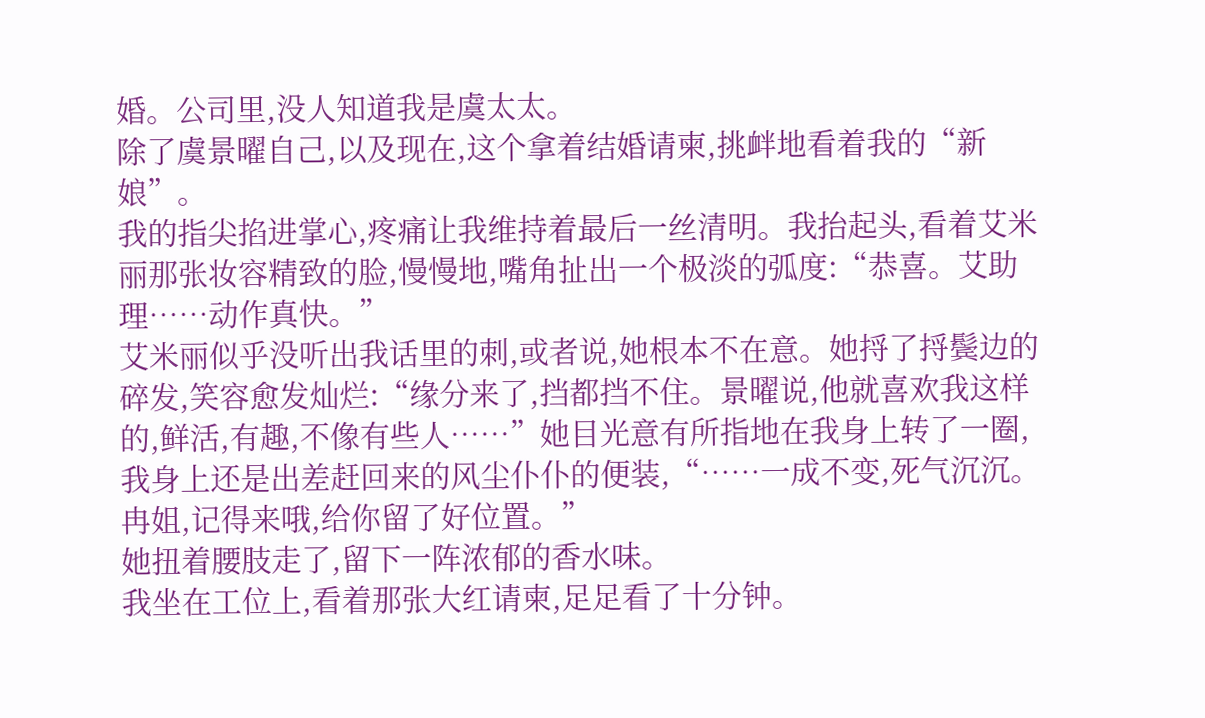婚。公司里,没人知道我是虞太太。
除了虞景曜自己,以及现在,这个拿着结婚请柬,挑衅地看着我的“新娘”。
我的指尖掐进掌心,疼痛让我维持着最后一丝清明。我抬起头,看着艾米丽那张妆容精致的脸,慢慢地,嘴角扯出一个极淡的弧度:“恭喜。艾助理……动作真快。”
艾米丽似乎没听出我话里的刺,或者说,她根本不在意。她捋了捋鬓边的碎发,笑容愈发灿烂:“缘分来了,挡都挡不住。景曜说,他就喜欢我这样的,鲜活,有趣,不像有些人……”她目光意有所指地在我身上转了一圈,我身上还是出差赶回来的风尘仆仆的便装,“……一成不变,死气沉沉。冉姐,记得来哦,给你留了好位置。”
她扭着腰肢走了,留下一阵浓郁的香水味。
我坐在工位上,看着那张大红请柬,足足看了十分钟。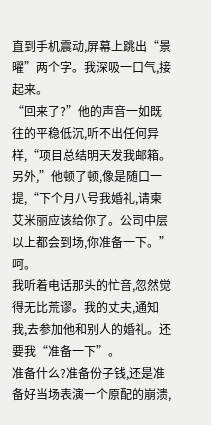直到手机震动,屏幕上跳出“景曜”两个字。我深吸一口气,接起来。
“回来了?”他的声音一如既往的平稳低沉,听不出任何异样,“项目总结明天发我邮箱。另外,”他顿了顿,像是随口一提,“下个月八号我婚礼,请柬艾米丽应该给你了。公司中层以上都会到场,你准备一下。”
呵。
我听着电话那头的忙音,忽然觉得无比荒谬。我的丈夫,通知我,去参加他和别人的婚礼。还要我“准备一下”。
准备什么?准备份子钱,还是准备好当场表演一个原配的崩溃,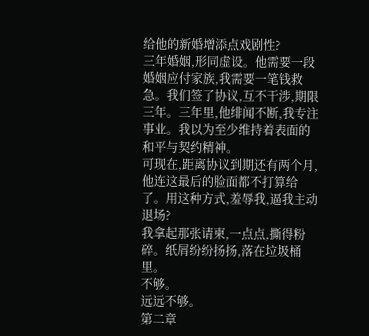给他的新婚增添点戏剧性?
三年婚姻,形同虚设。他需要一段婚姻应付家族,我需要一笔钱救急。我们签了协议,互不干涉,期限三年。三年里,他绯闻不断,我专注事业。我以为至少维持着表面的和平与契约精神。
可现在,距离协议到期还有两个月,他连这最后的脸面都不打算给了。用这种方式,羞辱我,逼我主动退场?
我拿起那张请柬,一点点,撕得粉碎。纸屑纷纷扬扬,落在垃圾桶里。
不够。
远远不够。
第二章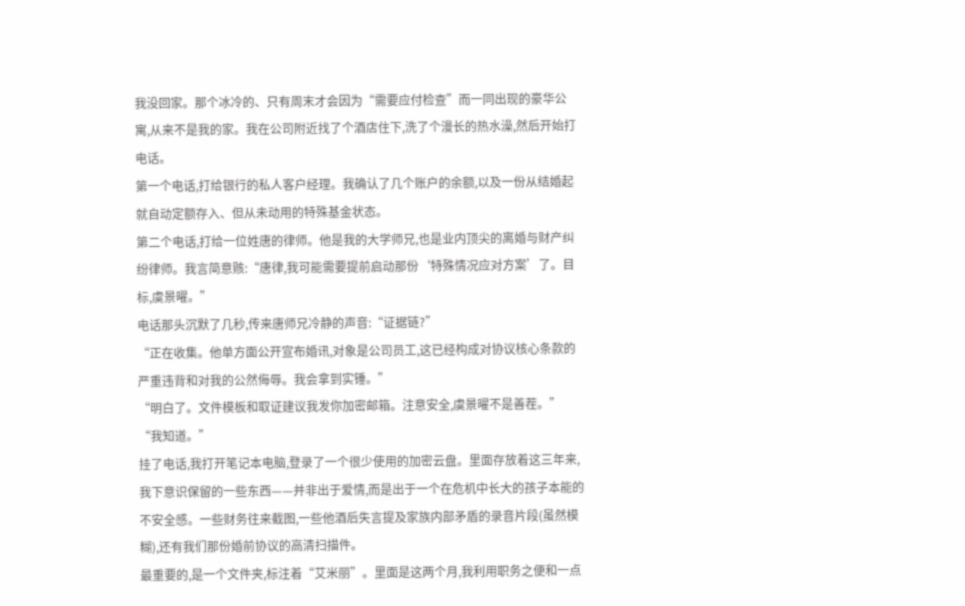我没回家。那个冰冷的、只有周末才会因为“需要应付检查”而一同出现的豪华公寓,从来不是我的家。我在公司附近找了个酒店住下,洗了个漫长的热水澡,然后开始打电话。
第一个电话,打给银行的私人客户经理。我确认了几个账户的余额,以及一份从结婚起就自动定额存入、但从未动用的特殊基金状态。
第二个电话,打给一位姓唐的律师。他是我的大学师兄,也是业内顶尖的离婚与财产纠纷律师。我言简意赅:“唐律,我可能需要提前启动那份‘特殊情况应对方案’了。目标,虞景曜。”
电话那头沉默了几秒,传来唐师兄冷静的声音:“证据链?”
“正在收集。他单方面公开宣布婚讯,对象是公司员工,这已经构成对协议核心条款的严重违背和对我的公然侮辱。我会拿到实锤。”
“明白了。文件模板和取证建议我发你加密邮箱。注意安全,虞景曜不是善茬。”
“我知道。”
挂了电话,我打开笔记本电脑,登录了一个很少使用的加密云盘。里面存放着这三年来,我下意识保留的一些东西——并非出于爱情,而是出于一个在危机中长大的孩子本能的不安全感。一些财务往来截图,一些他酒后失言提及家族内部矛盾的录音片段(虽然模糊),还有我们那份婚前协议的高清扫描件。
最重要的,是一个文件夹,标注着“艾米丽”。里面是这两个月,我利用职务之便和一点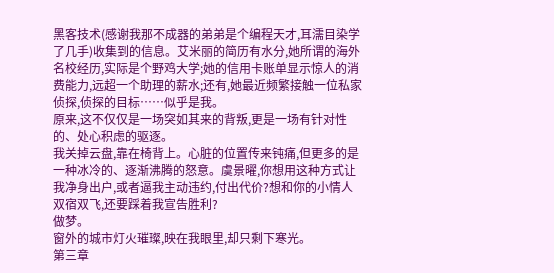黑客技术(感谢我那不成器的弟弟是个编程天才,耳濡目染学了几手)收集到的信息。艾米丽的简历有水分,她所谓的海外名校经历,实际是个野鸡大学;她的信用卡账单显示惊人的消费能力,远超一个助理的薪水;还有,她最近频繁接触一位私家侦探,侦探的目标……似乎是我。
原来,这不仅仅是一场突如其来的背叛,更是一场有针对性的、处心积虑的驱逐。
我关掉云盘,靠在椅背上。心脏的位置传来钝痛,但更多的是一种冰冷的、逐渐沸腾的怒意。虞景曜,你想用这种方式让我净身出户,或者逼我主动违约,付出代价?想和你的小情人双宿双飞,还要踩着我宣告胜利?
做梦。
窗外的城市灯火璀璨,映在我眼里,却只剩下寒光。
第三章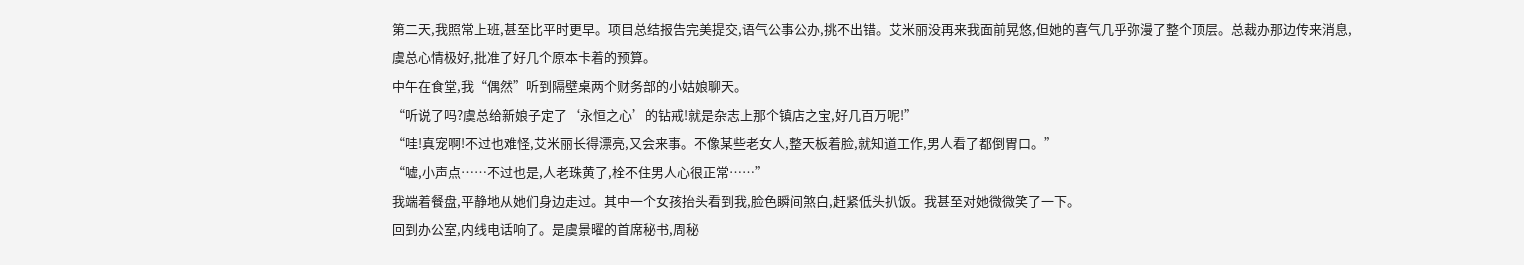第二天,我照常上班,甚至比平时更早。项目总结报告完美提交,语气公事公办,挑不出错。艾米丽没再来我面前晃悠,但她的喜气几乎弥漫了整个顶层。总裁办那边传来消息,虞总心情极好,批准了好几个原本卡着的预算。
中午在食堂,我“偶然”听到隔壁桌两个财务部的小姑娘聊天。
“听说了吗?虞总给新娘子定了‘永恒之心’的钻戒!就是杂志上那个镇店之宝,好几百万呢!”
“哇!真宠啊!不过也难怪,艾米丽长得漂亮,又会来事。不像某些老女人,整天板着脸,就知道工作,男人看了都倒胃口。”
“嘘,小声点……不过也是,人老珠黄了,栓不住男人心很正常……”
我端着餐盘,平静地从她们身边走过。其中一个女孩抬头看到我,脸色瞬间煞白,赶紧低头扒饭。我甚至对她微微笑了一下。
回到办公室,内线电话响了。是虞景曜的首席秘书,周秘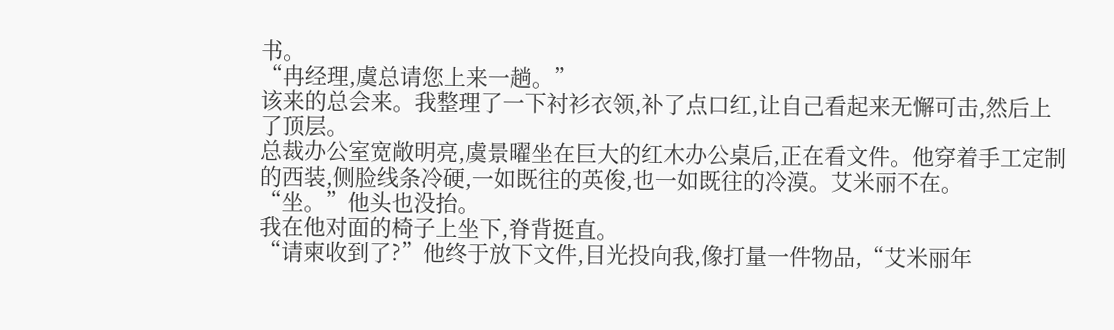书。
“冉经理,虞总请您上来一趟。”
该来的总会来。我整理了一下衬衫衣领,补了点口红,让自己看起来无懈可击,然后上了顶层。
总裁办公室宽敞明亮,虞景曜坐在巨大的红木办公桌后,正在看文件。他穿着手工定制的西装,侧脸线条冷硬,一如既往的英俊,也一如既往的冷漠。艾米丽不在。
“坐。”他头也没抬。
我在他对面的椅子上坐下,脊背挺直。
“请柬收到了?”他终于放下文件,目光投向我,像打量一件物品,“艾米丽年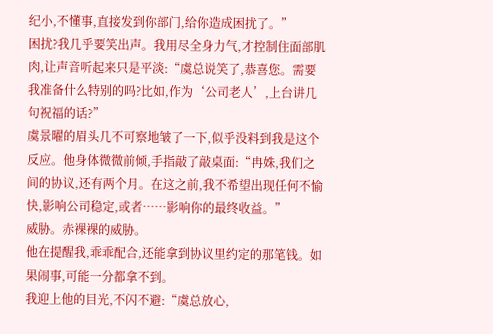纪小,不懂事,直接发到你部门,给你造成困扰了。”
困扰?我几乎要笑出声。我用尽全身力气,才控制住面部肌肉,让声音听起来只是平淡:“虞总说笑了,恭喜您。需要我准备什么特别的吗?比如,作为‘公司老人’,上台讲几句祝福的话?”
虞景曜的眉头几不可察地皱了一下,似乎没料到我是这个反应。他身体微微前倾,手指敲了敲桌面:“冉姝,我们之间的协议,还有两个月。在这之前,我不希望出现任何不愉快,影响公司稳定,或者……影响你的最终收益。”
威胁。赤裸裸的威胁。
他在提醒我,乖乖配合,还能拿到协议里约定的那笔钱。如果闹事,可能一分都拿不到。
我迎上他的目光,不闪不避:“虞总放心,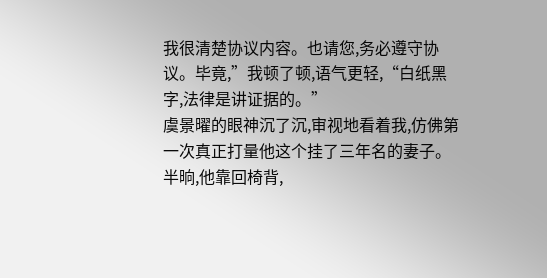我很清楚协议内容。也请您,务必遵守协议。毕竟,”我顿了顿,语气更轻,“白纸黑字,法律是讲证据的。”
虞景曜的眼神沉了沉,审视地看着我,仿佛第一次真正打量他这个挂了三年名的妻子。半晌,他靠回椅背,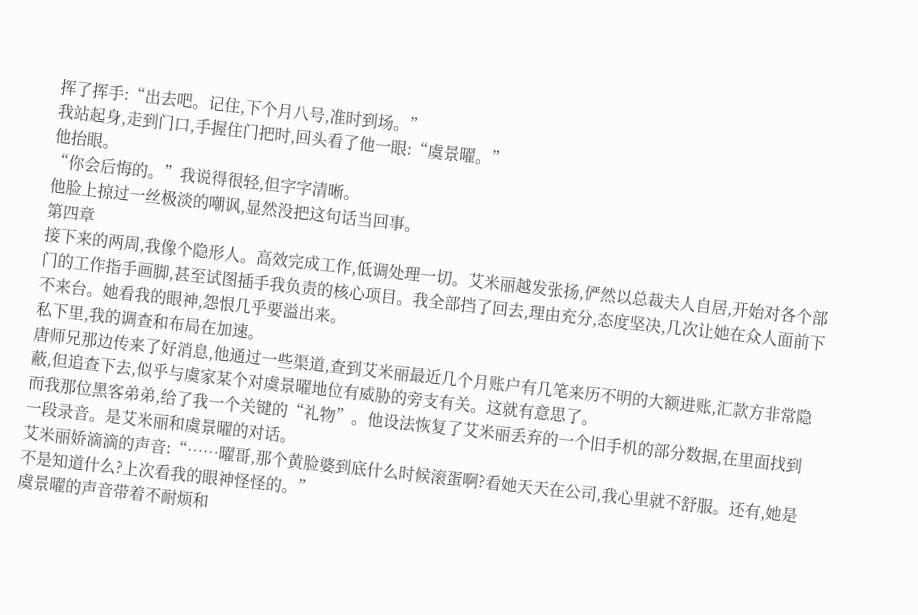挥了挥手:“出去吧。记住,下个月八号,准时到场。”
我站起身,走到门口,手握住门把时,回头看了他一眼:“虞景曜。”
他抬眼。
“你会后悔的。”我说得很轻,但字字清晰。
他脸上掠过一丝极淡的嘲讽,显然没把这句话当回事。
第四章
接下来的两周,我像个隐形人。高效完成工作,低调处理一切。艾米丽越发张扬,俨然以总裁夫人自居,开始对各个部门的工作指手画脚,甚至试图插手我负责的核心项目。我全部挡了回去,理由充分,态度坚决,几次让她在众人面前下不来台。她看我的眼神,怨恨几乎要溢出来。
私下里,我的调查和布局在加速。
唐师兄那边传来了好消息,他通过一些渠道,查到艾米丽最近几个月账户有几笔来历不明的大额进账,汇款方非常隐蔽,但追查下去,似乎与虞家某个对虞景曜地位有威胁的旁支有关。这就有意思了。
而我那位黑客弟弟,给了我一个关键的“礼物”。他设法恢复了艾米丽丢弃的一个旧手机的部分数据,在里面找到一段录音。是艾米丽和虞景曜的对话。
艾米丽娇滴滴的声音:“……曜哥,那个黄脸婆到底什么时候滚蛋啊?看她天天在公司,我心里就不舒服。还有,她是不是知道什么?上次看我的眼神怪怪的。”
虞景曜的声音带着不耐烦和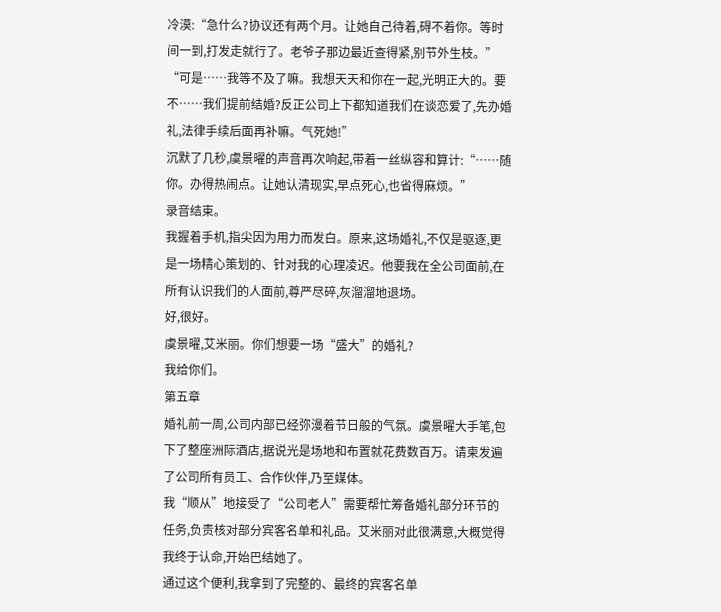冷漠:“急什么?协议还有两个月。让她自己待着,碍不着你。等时间一到,打发走就行了。老爷子那边最近查得紧,别节外生枝。”
“可是……我等不及了嘛。我想天天和你在一起,光明正大的。要不……我们提前结婚?反正公司上下都知道我们在谈恋爱了,先办婚礼,法律手续后面再补嘛。气死她!”
沉默了几秒,虞景曜的声音再次响起,带着一丝纵容和算计:“……随你。办得热闹点。让她认清现实,早点死心,也省得麻烦。”
录音结束。
我握着手机,指尖因为用力而发白。原来,这场婚礼,不仅是驱逐,更是一场精心策划的、针对我的心理凌迟。他要我在全公司面前,在所有认识我们的人面前,尊严尽碎,灰溜溜地退场。
好,很好。
虞景曜,艾米丽。你们想要一场“盛大”的婚礼?
我给你们。
第五章
婚礼前一周,公司内部已经弥漫着节日般的气氛。虞景曜大手笔,包下了整座洲际酒店,据说光是场地和布置就花费数百万。请柬发遍了公司所有员工、合作伙伴,乃至媒体。
我“顺从”地接受了“公司老人”需要帮忙筹备婚礼部分环节的任务,负责核对部分宾客名单和礼品。艾米丽对此很满意,大概觉得我终于认命,开始巴结她了。
通过这个便利,我拿到了完整的、最终的宾客名单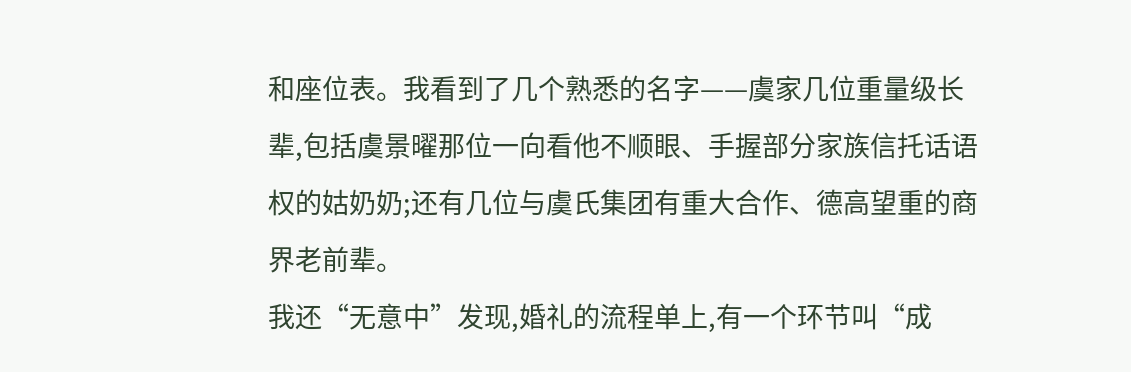和座位表。我看到了几个熟悉的名字——虞家几位重量级长辈,包括虞景曜那位一向看他不顺眼、手握部分家族信托话语权的姑奶奶;还有几位与虞氏集团有重大合作、德高望重的商界老前辈。
我还“无意中”发现,婚礼的流程单上,有一个环节叫“成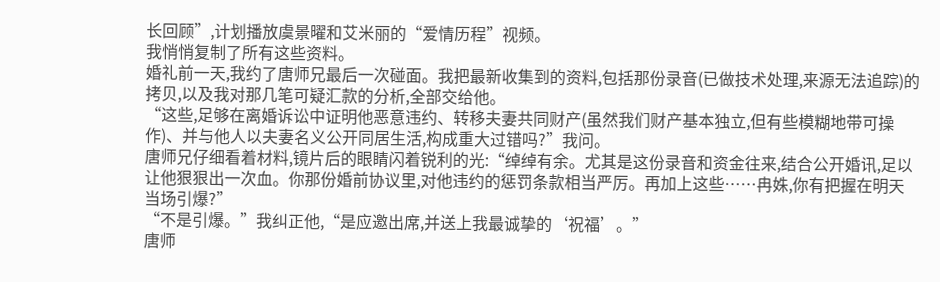长回顾”,计划播放虞景曜和艾米丽的“爱情历程”视频。
我悄悄复制了所有这些资料。
婚礼前一天,我约了唐师兄最后一次碰面。我把最新收集到的资料,包括那份录音(已做技术处理,来源无法追踪)的拷贝,以及我对那几笔可疑汇款的分析,全部交给他。
“这些,足够在离婚诉讼中证明他恶意违约、转移夫妻共同财产(虽然我们财产基本独立,但有些模糊地带可操作)、并与他人以夫妻名义公开同居生活,构成重大过错吗?”我问。
唐师兄仔细看着材料,镜片后的眼睛闪着锐利的光:“绰绰有余。尤其是这份录音和资金往来,结合公开婚讯,足以让他狠狠出一次血。你那份婚前协议里,对他违约的惩罚条款相当严厉。再加上这些……冉姝,你有把握在明天当场引爆?”
“不是引爆。”我纠正他,“是应邀出席,并送上我最诚挚的‘祝福’。”
唐师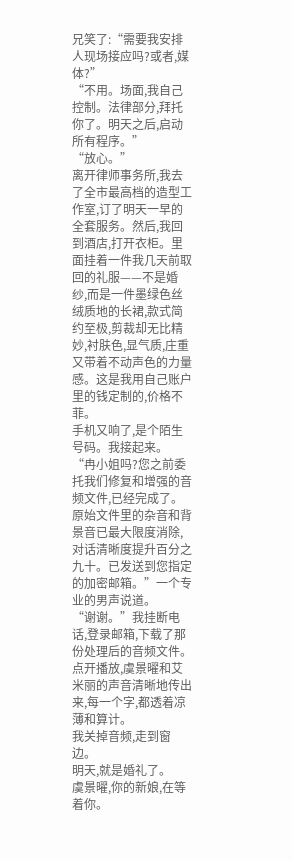兄笑了:“需要我安排人现场接应吗?或者,媒体?”
“不用。场面,我自己控制。法律部分,拜托你了。明天之后,启动所有程序。”
“放心。”
离开律师事务所,我去了全市最高档的造型工作室,订了明天一早的全套服务。然后,我回到酒店,打开衣柜。里面挂着一件我几天前取回的礼服——不是婚纱,而是一件墨绿色丝绒质地的长裙,款式简约至极,剪裁却无比精妙,衬肤色,显气质,庄重又带着不动声色的力量感。这是我用自己账户里的钱定制的,价格不菲。
手机又响了,是个陌生号码。我接起来。
“冉小姐吗?您之前委托我们修复和增强的音频文件,已经完成了。原始文件里的杂音和背景音已最大限度消除,对话清晰度提升百分之九十。已发送到您指定的加密邮箱。”一个专业的男声说道。
“谢谢。”我挂断电话,登录邮箱,下载了那份处理后的音频文件。点开播放,虞景曜和艾米丽的声音清晰地传出来,每一个字,都透着凉薄和算计。
我关掉音频,走到窗边。
明天,就是婚礼了。
虞景曜,你的新娘,在等着你。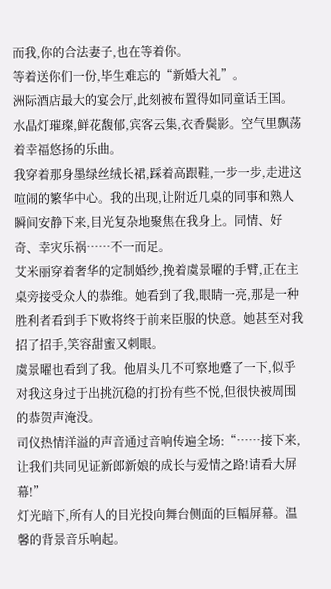而我,你的合法妻子,也在等着你。
等着送你们一份,毕生难忘的“新婚大礼”。
洲际酒店最大的宴会厅,此刻被布置得如同童话王国。水晶灯璀璨,鲜花馥郁,宾客云集,衣香鬓影。空气里飘荡着幸福悠扬的乐曲。
我穿着那身墨绿丝绒长裙,踩着高跟鞋,一步一步,走进这喧闹的繁华中心。我的出现,让附近几桌的同事和熟人瞬间安静下来,目光复杂地聚焦在我身上。同情、好奇、幸灾乐祸……不一而足。
艾米丽穿着奢华的定制婚纱,挽着虞景曜的手臂,正在主桌旁接受众人的恭维。她看到了我,眼睛一亮,那是一种胜利者看到手下败将终于前来臣服的快意。她甚至对我招了招手,笑容甜蜜又刺眼。
虞景曜也看到了我。他眉头几不可察地蹙了一下,似乎对我这身过于出挑沉稳的打扮有些不悦,但很快被周围的恭贺声淹没。
司仪热情洋溢的声音通过音响传遍全场:“……接下来,让我们共同见证新郎新娘的成长与爱情之路!请看大屏幕!”
灯光暗下,所有人的目光投向舞台侧面的巨幅屏幕。温馨的背景音乐响起。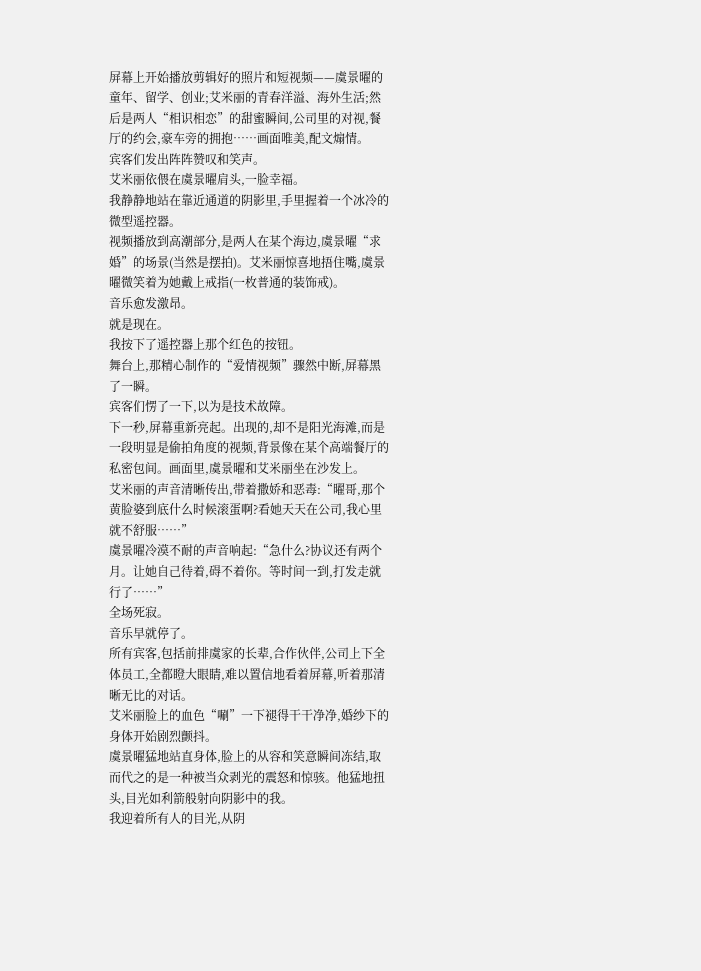屏幕上开始播放剪辑好的照片和短视频——虞景曜的童年、留学、创业;艾米丽的青春洋溢、海外生活;然后是两人“相识相恋”的甜蜜瞬间,公司里的对视,餐厅的约会,豪车旁的拥抱……画面唯美,配文煽情。
宾客们发出阵阵赞叹和笑声。
艾米丽依偎在虞景曜肩头,一脸幸福。
我静静地站在靠近通道的阴影里,手里握着一个冰冷的微型遥控器。
视频播放到高潮部分,是两人在某个海边,虞景曜“求婚”的场景(当然是摆拍)。艾米丽惊喜地捂住嘴,虞景曜微笑着为她戴上戒指(一枚普通的装饰戒)。
音乐愈发激昂。
就是现在。
我按下了遥控器上那个红色的按钮。
舞台上,那精心制作的“爱情视频”骤然中断,屏幕黑了一瞬。
宾客们愣了一下,以为是技术故障。
下一秒,屏幕重新亮起。出现的,却不是阳光海滩,而是一段明显是偷拍角度的视频,背景像在某个高端餐厅的私密包间。画面里,虞景曜和艾米丽坐在沙发上。
艾米丽的声音清晰传出,带着撒娇和恶毒:“曜哥,那个黄脸婆到底什么时候滚蛋啊?看她天天在公司,我心里就不舒服……”
虞景曜冷漠不耐的声音响起:“急什么?协议还有两个月。让她自己待着,碍不着你。等时间一到,打发走就行了……”
全场死寂。
音乐早就停了。
所有宾客,包括前排虞家的长辈,合作伙伴,公司上下全体员工,全都瞪大眼睛,难以置信地看着屏幕,听着那清晰无比的对话。
艾米丽脸上的血色“唰”一下褪得干干净净,婚纱下的身体开始剧烈颤抖。
虞景曜猛地站直身体,脸上的从容和笑意瞬间冻结,取而代之的是一种被当众剥光的震怒和惊骇。他猛地扭头,目光如利箭般射向阴影中的我。
我迎着所有人的目光,从阴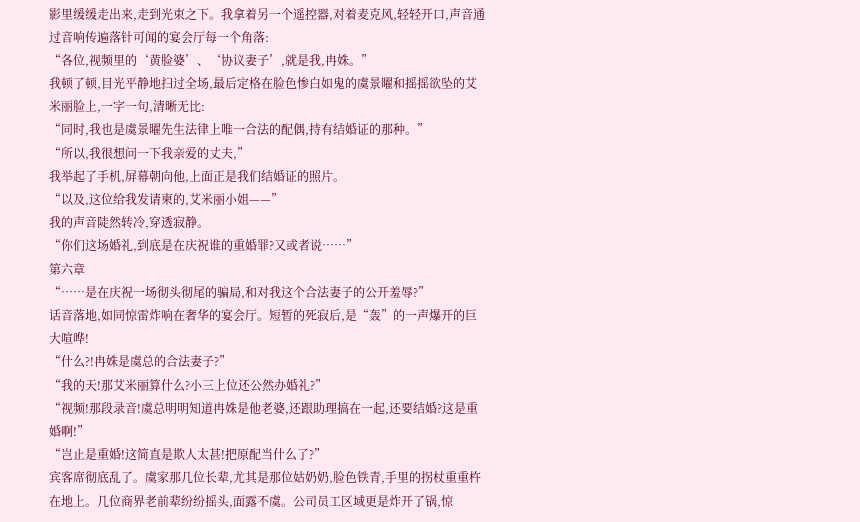影里缓缓走出来,走到光束之下。我拿着另一个遥控器,对着麦克风,轻轻开口,声音通过音响传遍落针可闻的宴会厅每一个角落:
“各位,视频里的‘黄脸婆’、‘协议妻子’,就是我,冉姝。”
我顿了顿,目光平静地扫过全场,最后定格在脸色惨白如鬼的虞景曜和摇摇欲坠的艾米丽脸上,一字一句,清晰无比:
“同时,我也是虞景曜先生法律上唯一合法的配偶,持有结婚证的那种。”
“所以,我很想问一下我亲爱的丈夫,”
我举起了手机,屏幕朝向他,上面正是我们结婚证的照片。
“以及,这位给我发请柬的,艾米丽小姐——”
我的声音陡然转冷,穿透寂静。
“你们这场婚礼,到底是在庆祝谁的重婚罪?又或者说……”
第六章
“……是在庆祝一场彻头彻尾的骗局,和对我这个合法妻子的公开羞辱?”
话音落地,如同惊雷炸响在奢华的宴会厅。短暂的死寂后,是“轰”的一声爆开的巨大喧哗!
“什么?!冉姝是虞总的合法妻子?”
“我的天!那艾米丽算什么?小三上位还公然办婚礼?”
“视频!那段录音!虞总明明知道冉姝是他老婆,还跟助理搞在一起,还要结婚?这是重婚啊!”
“岂止是重婚!这简直是欺人太甚!把原配当什么了?”
宾客席彻底乱了。虞家那几位长辈,尤其是那位姑奶奶,脸色铁青,手里的拐杖重重杵在地上。几位商界老前辈纷纷摇头,面露不虞。公司员工区域更是炸开了锅,惊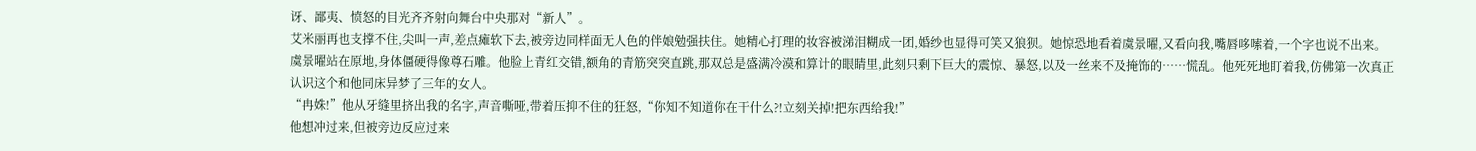讶、鄙夷、愤怒的目光齐齐射向舞台中央那对“新人”。
艾米丽再也支撑不住,尖叫一声,差点瘫软下去,被旁边同样面无人色的伴娘勉强扶住。她精心打理的妆容被涕泪糊成一团,婚纱也显得可笑又狼狈。她惊恐地看着虞景曜,又看向我,嘴唇哆嗦着,一个字也说不出来。
虞景曜站在原地,身体僵硬得像尊石雕。他脸上青红交错,额角的青筋突突直跳,那双总是盛满冷漠和算计的眼睛里,此刻只剩下巨大的震惊、暴怒,以及一丝来不及掩饰的……慌乱。他死死地盯着我,仿佛第一次真正认识这个和他同床异梦了三年的女人。
“冉姝!”他从牙缝里挤出我的名字,声音嘶哑,带着压抑不住的狂怒,“你知不知道你在干什么?!立刻关掉!把东西给我!”
他想冲过来,但被旁边反应过来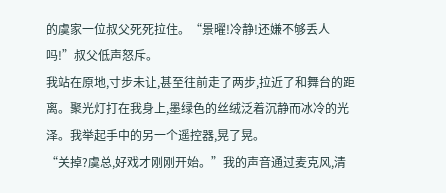的虞家一位叔父死死拉住。“景曜!冷静!还嫌不够丢人吗!”叔父低声怒斥。
我站在原地,寸步未让,甚至往前走了两步,拉近了和舞台的距离。聚光灯打在我身上,墨绿色的丝绒泛着沉静而冰冷的光泽。我举起手中的另一个遥控器,晃了晃。
“关掉?虞总,好戏才刚刚开始。”我的声音通过麦克风,清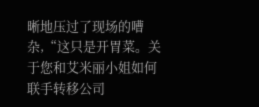晰地压过了现场的嘈杂,“这只是开胃菜。关于您和艾米丽小姐如何联手转移公司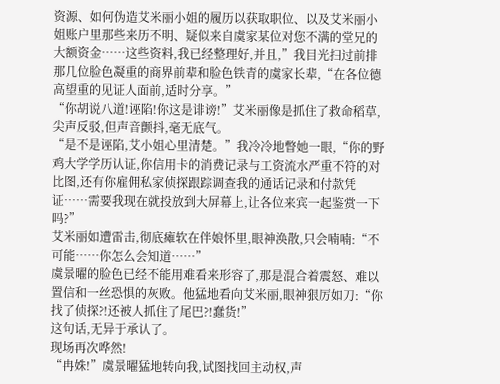资源、如何伪造艾米丽小姐的履历以获取职位、以及艾米丽小姐账户里那些来历不明、疑似来自虞家某位对您不满的堂兄的大额资金……这些资料,我已经整理好,并且,”我目光扫过前排那几位脸色凝重的商界前辈和脸色铁青的虞家长辈,“在各位德高望重的见证人面前,适时分享。”
“你胡说八道!诬陷!你这是诽谤!”艾米丽像是抓住了救命稻草,尖声反驳,但声音颤抖,毫无底气。
“是不是诬陷,艾小姐心里清楚。”我冷冷地瞥她一眼,“你的野鸡大学学历认证,你信用卡的消费记录与工资流水严重不符的对比图,还有你雇佣私家侦探跟踪调查我的通话记录和付款凭证……需要我现在就投放到大屏幕上,让各位来宾一起鉴赏一下吗?”
艾米丽如遭雷击,彻底瘫软在伴娘怀里,眼神涣散,只会喃喃:“不可能……你怎么会知道……”
虞景曜的脸色已经不能用难看来形容了,那是混合着震怒、难以置信和一丝恐惧的灰败。他猛地看向艾米丽,眼神狠厉如刀:“你找了侦探?!还被人抓住了尾巴?!蠢货!”
这句话,无异于承认了。
现场再次哗然!
“冉姝!”虞景曜猛地转向我,试图找回主动权,声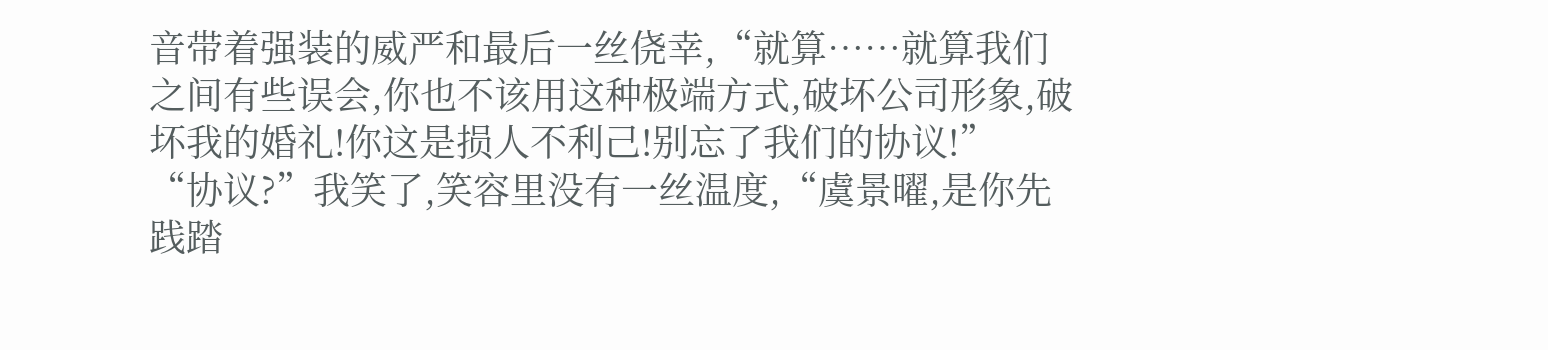音带着强装的威严和最后一丝侥幸,“就算……就算我们之间有些误会,你也不该用这种极端方式,破坏公司形象,破坏我的婚礼!你这是损人不利己!别忘了我们的协议!”
“协议?”我笑了,笑容里没有一丝温度,“虞景曜,是你先践踏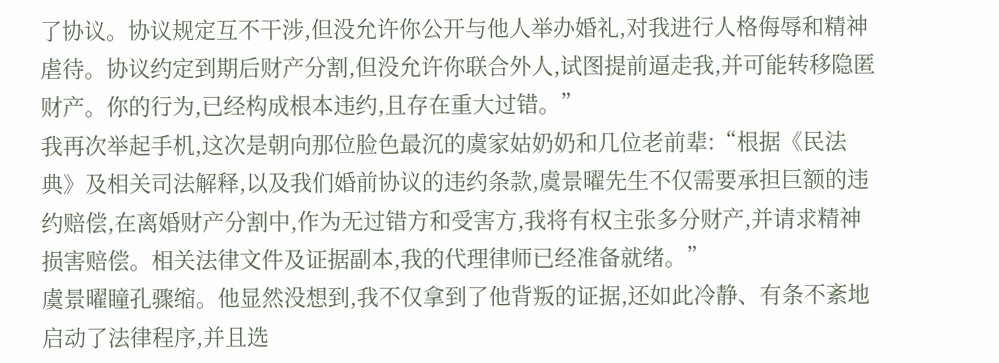了协议。协议规定互不干涉,但没允许你公开与他人举办婚礼,对我进行人格侮辱和精神虐待。协议约定到期后财产分割,但没允许你联合外人,试图提前逼走我,并可能转移隐匿财产。你的行为,已经构成根本违约,且存在重大过错。”
我再次举起手机,这次是朝向那位脸色最沉的虞家姑奶奶和几位老前辈:“根据《民法典》及相关司法解释,以及我们婚前协议的违约条款,虞景曜先生不仅需要承担巨额的违约赔偿,在离婚财产分割中,作为无过错方和受害方,我将有权主张多分财产,并请求精神损害赔偿。相关法律文件及证据副本,我的代理律师已经准备就绪。”
虞景曜瞳孔骤缩。他显然没想到,我不仅拿到了他背叛的证据,还如此冷静、有条不紊地启动了法律程序,并且选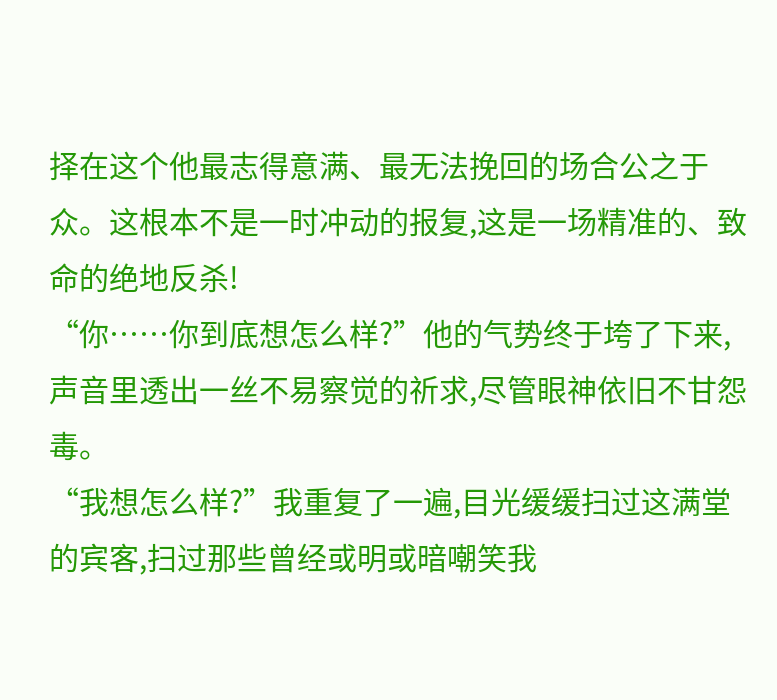择在这个他最志得意满、最无法挽回的场合公之于众。这根本不是一时冲动的报复,这是一场精准的、致命的绝地反杀!
“你……你到底想怎么样?”他的气势终于垮了下来,声音里透出一丝不易察觉的祈求,尽管眼神依旧不甘怨毒。
“我想怎么样?”我重复了一遍,目光缓缓扫过这满堂的宾客,扫过那些曾经或明或暗嘲笑我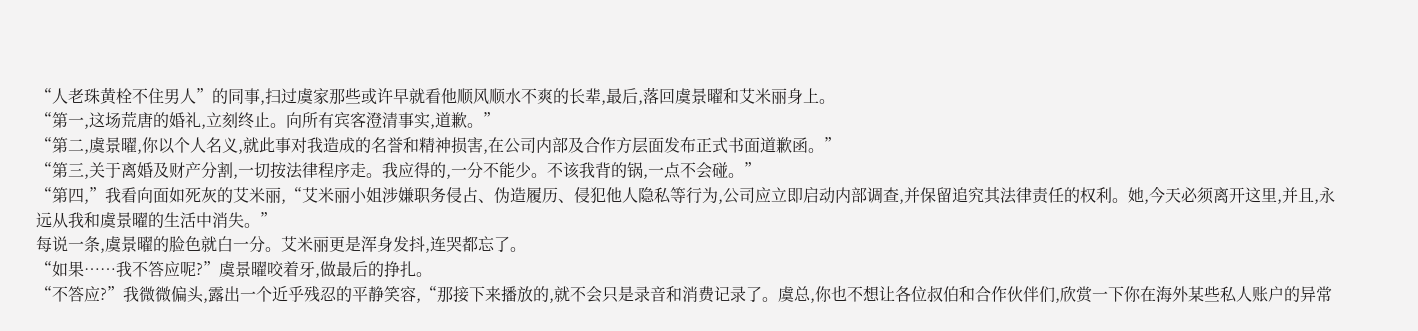“人老珠黄栓不住男人”的同事,扫过虞家那些或许早就看他顺风顺水不爽的长辈,最后,落回虞景曜和艾米丽身上。
“第一,这场荒唐的婚礼,立刻终止。向所有宾客澄清事实,道歉。”
“第二,虞景曜,你以个人名义,就此事对我造成的名誉和精神损害,在公司内部及合作方层面发布正式书面道歉函。”
“第三,关于离婚及财产分割,一切按法律程序走。我应得的,一分不能少。不该我背的锅,一点不会碰。”
“第四,”我看向面如死灰的艾米丽,“艾米丽小姐涉嫌职务侵占、伪造履历、侵犯他人隐私等行为,公司应立即启动内部调查,并保留追究其法律责任的权利。她,今天必须离开这里,并且,永远从我和虞景曜的生活中消失。”
每说一条,虞景曜的脸色就白一分。艾米丽更是浑身发抖,连哭都忘了。
“如果……我不答应呢?”虞景曜咬着牙,做最后的挣扎。
“不答应?”我微微偏头,露出一个近乎残忍的平静笑容,“那接下来播放的,就不会只是录音和消费记录了。虞总,你也不想让各位叔伯和合作伙伴们,欣赏一下你在海外某些私人账户的异常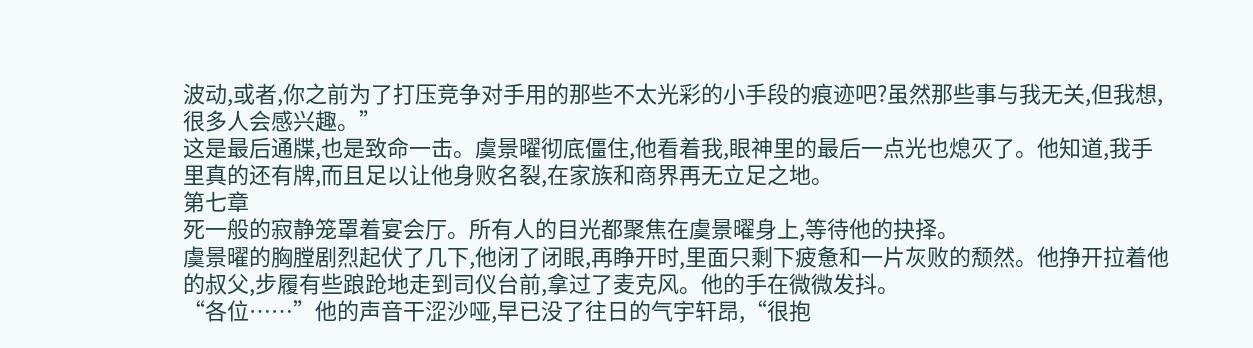波动,或者,你之前为了打压竞争对手用的那些不太光彩的小手段的痕迹吧?虽然那些事与我无关,但我想,很多人会感兴趣。”
这是最后通牒,也是致命一击。虞景曜彻底僵住,他看着我,眼神里的最后一点光也熄灭了。他知道,我手里真的还有牌,而且足以让他身败名裂,在家族和商界再无立足之地。
第七章
死一般的寂静笼罩着宴会厅。所有人的目光都聚焦在虞景曜身上,等待他的抉择。
虞景曜的胸膛剧烈起伏了几下,他闭了闭眼,再睁开时,里面只剩下疲惫和一片灰败的颓然。他挣开拉着他的叔父,步履有些踉跄地走到司仪台前,拿过了麦克风。他的手在微微发抖。
“各位……”他的声音干涩沙哑,早已没了往日的气宇轩昂,“很抱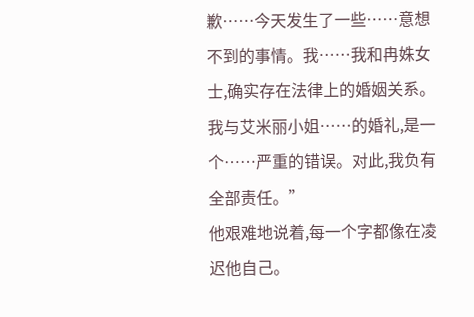歉……今天发生了一些……意想不到的事情。我……我和冉姝女士,确实存在法律上的婚姻关系。我与艾米丽小姐……的婚礼,是一个……严重的错误。对此,我负有全部责任。”
他艰难地说着,每一个字都像在凌迟他自己。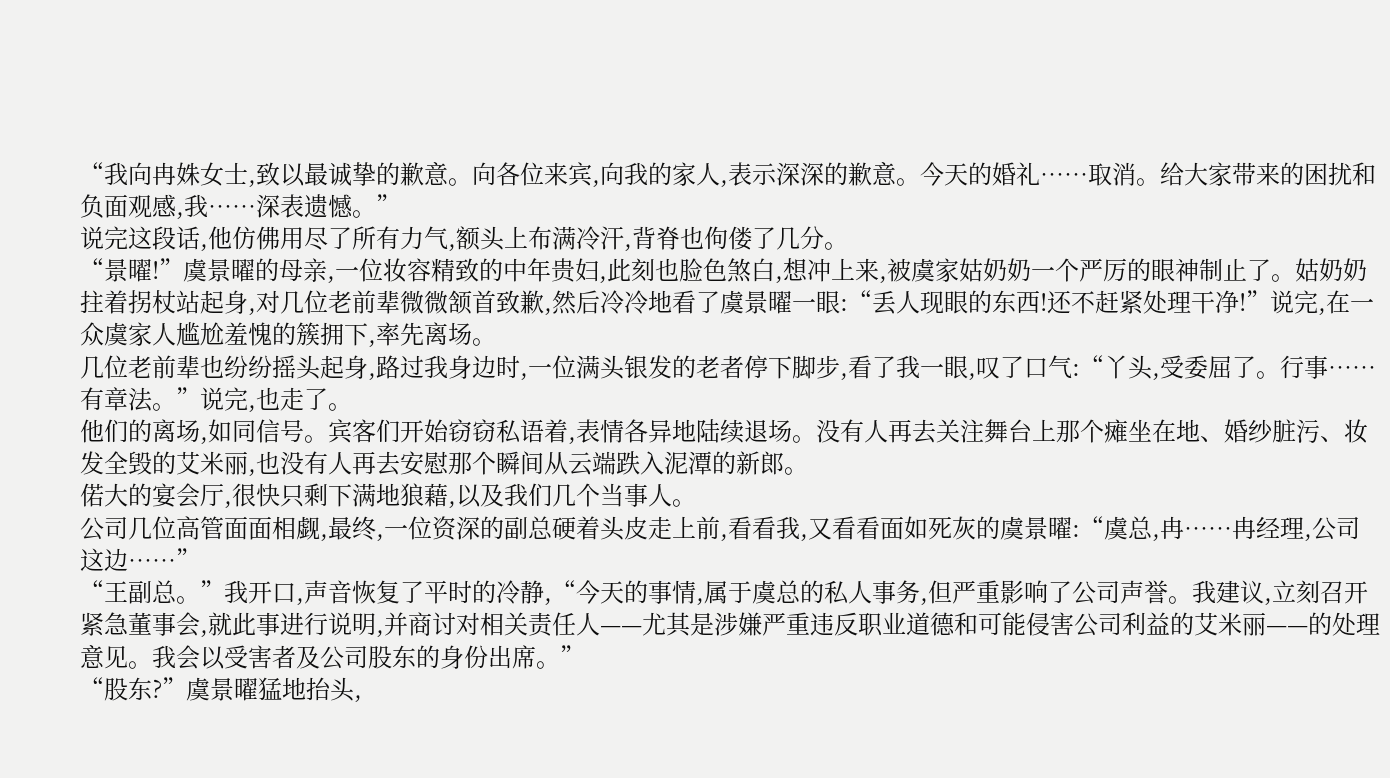“我向冉姝女士,致以最诚挚的歉意。向各位来宾,向我的家人,表示深深的歉意。今天的婚礼……取消。给大家带来的困扰和负面观感,我……深表遗憾。”
说完这段话,他仿佛用尽了所有力气,额头上布满冷汗,背脊也佝偻了几分。
“景曜!”虞景曜的母亲,一位妆容精致的中年贵妇,此刻也脸色煞白,想冲上来,被虞家姑奶奶一个严厉的眼神制止了。姑奶奶拄着拐杖站起身,对几位老前辈微微颔首致歉,然后冷冷地看了虞景曜一眼:“丢人现眼的东西!还不赶紧处理干净!”说完,在一众虞家人尴尬羞愧的簇拥下,率先离场。
几位老前辈也纷纷摇头起身,路过我身边时,一位满头银发的老者停下脚步,看了我一眼,叹了口气:“丫头,受委屈了。行事……有章法。”说完,也走了。
他们的离场,如同信号。宾客们开始窃窃私语着,表情各异地陆续退场。没有人再去关注舞台上那个瘫坐在地、婚纱脏污、妆发全毁的艾米丽,也没有人再去安慰那个瞬间从云端跌入泥潭的新郎。
偌大的宴会厅,很快只剩下满地狼藉,以及我们几个当事人。
公司几位高管面面相觑,最终,一位资深的副总硬着头皮走上前,看看我,又看看面如死灰的虞景曜:“虞总,冉……冉经理,公司这边……”
“王副总。”我开口,声音恢复了平时的冷静,“今天的事情,属于虞总的私人事务,但严重影响了公司声誉。我建议,立刻召开紧急董事会,就此事进行说明,并商讨对相关责任人——尤其是涉嫌严重违反职业道德和可能侵害公司利益的艾米丽——的处理意见。我会以受害者及公司股东的身份出席。”
“股东?”虞景曜猛地抬头,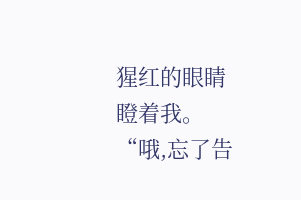猩红的眼睛瞪着我。
“哦,忘了告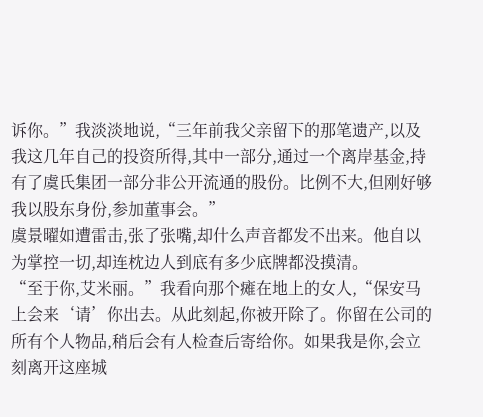诉你。”我淡淡地说,“三年前我父亲留下的那笔遗产,以及我这几年自己的投资所得,其中一部分,通过一个离岸基金,持有了虞氏集团一部分非公开流通的股份。比例不大,但刚好够我以股东身份,参加董事会。”
虞景曜如遭雷击,张了张嘴,却什么声音都发不出来。他自以为掌控一切,却连枕边人到底有多少底牌都没摸清。
“至于你,艾米丽。”我看向那个瘫在地上的女人,“保安马上会来‘请’你出去。从此刻起,你被开除了。你留在公司的所有个人物品,稍后会有人检查后寄给你。如果我是你,会立刻离开这座城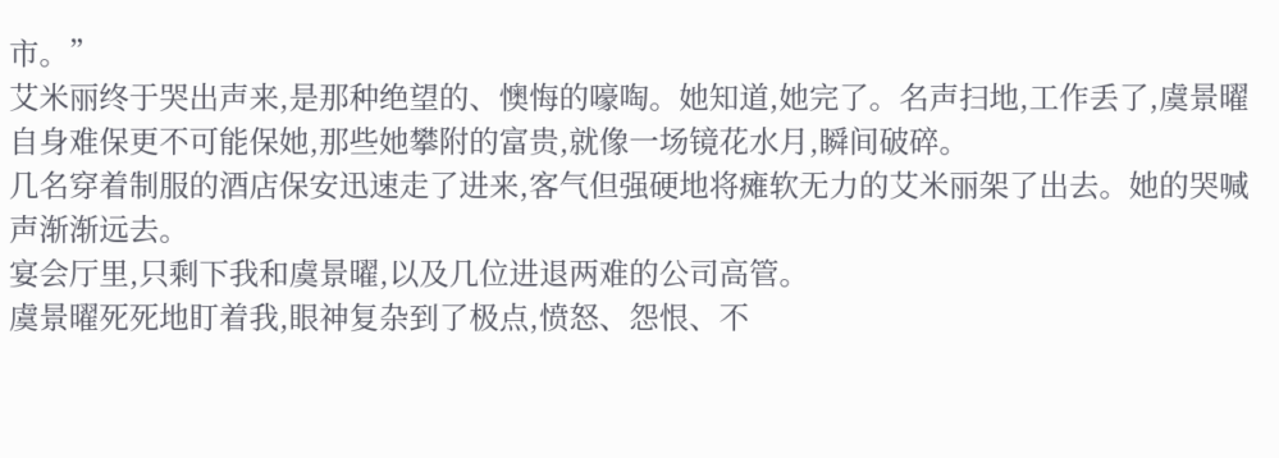市。”
艾米丽终于哭出声来,是那种绝望的、懊悔的嚎啕。她知道,她完了。名声扫地,工作丢了,虞景曜自身难保更不可能保她,那些她攀附的富贵,就像一场镜花水月,瞬间破碎。
几名穿着制服的酒店保安迅速走了进来,客气但强硬地将瘫软无力的艾米丽架了出去。她的哭喊声渐渐远去。
宴会厅里,只剩下我和虞景曜,以及几位进退两难的公司高管。
虞景曜死死地盯着我,眼神复杂到了极点,愤怒、怨恨、不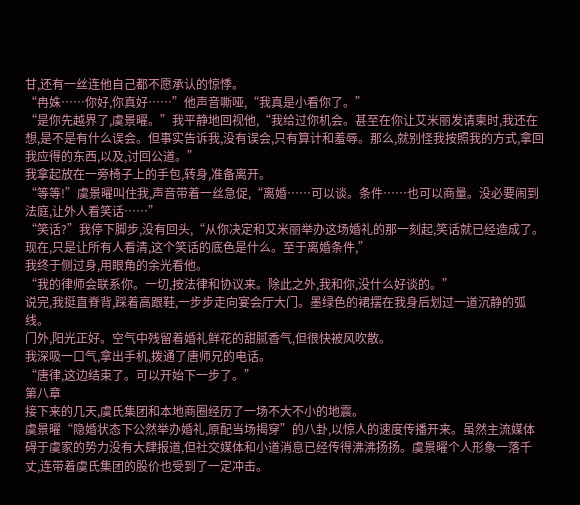甘,还有一丝连他自己都不愿承认的惊悸。
“冉姝……你好,你真好……”他声音嘶哑,“我真是小看你了。”
“是你先越界了,虞景曜。”我平静地回视他,“我给过你机会。甚至在你让艾米丽发请柬时,我还在想,是不是有什么误会。但事实告诉我,没有误会,只有算计和羞辱。那么,就别怪我按照我的方式,拿回我应得的东西,以及,讨回公道。”
我拿起放在一旁椅子上的手包,转身,准备离开。
“等等!”虞景曜叫住我,声音带着一丝急促,“离婚……可以谈。条件……也可以商量。没必要闹到法庭,让外人看笑话……”
“笑话?”我停下脚步,没有回头,“从你决定和艾米丽举办这场婚礼的那一刻起,笑话就已经造成了。现在,只是让所有人看清,这个笑话的底色是什么。至于离婚条件,”
我终于侧过身,用眼角的余光看他。
“我的律师会联系你。一切,按法律和协议来。除此之外,我和你,没什么好谈的。”
说完,我挺直脊背,踩着高跟鞋,一步步走向宴会厅大门。墨绿色的裙摆在我身后划过一道沉静的弧线。
门外,阳光正好。空气中残留着婚礼鲜花的甜腻香气,但很快被风吹散。
我深吸一口气,拿出手机,拨通了唐师兄的电话。
“唐律,这边结束了。可以开始下一步了。”
第八章
接下来的几天,虞氏集团和本地商圈经历了一场不大不小的地震。
虞景曜“隐婚状态下公然举办婚礼,原配当场揭穿”的八卦,以惊人的速度传播开来。虽然主流媒体碍于虞家的势力没有大肆报道,但社交媒体和小道消息已经传得沸沸扬扬。虞景曜个人形象一落千丈,连带着虞氏集团的股价也受到了一定冲击。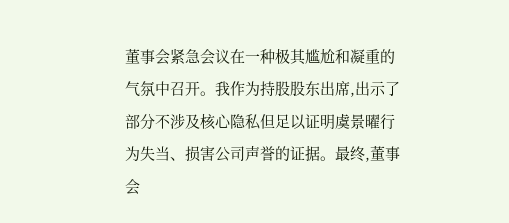董事会紧急会议在一种极其尴尬和凝重的气氛中召开。我作为持股股东出席,出示了部分不涉及核心隐私但足以证明虞景曜行为失当、损害公司声誉的证据。最终,董事会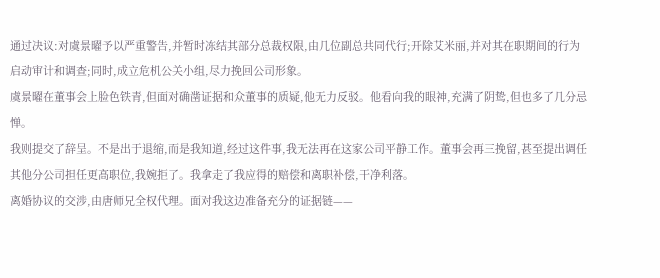通过决议:对虞景曜予以严重警告,并暂时冻结其部分总裁权限,由几位副总共同代行;开除艾米丽,并对其在职期间的行为启动审计和调查;同时,成立危机公关小组,尽力挽回公司形象。
虞景曜在董事会上脸色铁青,但面对确凿证据和众董事的质疑,他无力反驳。他看向我的眼神,充满了阴鸷,但也多了几分忌惮。
我则提交了辞呈。不是出于退缩,而是我知道,经过这件事,我无法再在这家公司平静工作。董事会再三挽留,甚至提出调任其他分公司担任更高职位,我婉拒了。我拿走了我应得的赔偿和离职补偿,干净利落。
离婚协议的交涉,由唐师兄全权代理。面对我这边准备充分的证据链——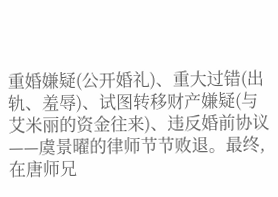重婚嫌疑(公开婚礼)、重大过错(出轨、羞辱)、试图转移财产嫌疑(与艾米丽的资金往来)、违反婚前协议——虞景曜的律师节节败退。最终,在唐师兄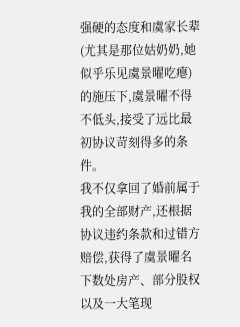强硬的态度和虞家长辈(尤其是那位姑奶奶,她似乎乐见虞景曜吃瘪)的施压下,虞景曜不得不低头,接受了远比最初协议苛刻得多的条件。
我不仅拿回了婚前属于我的全部财产,还根据协议违约条款和过错方赔偿,获得了虞景曜名下数处房产、部分股权以及一大笔现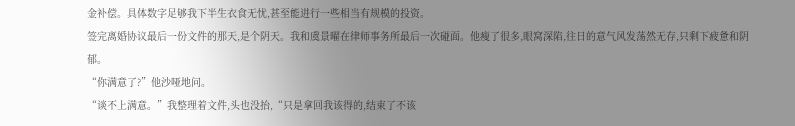金补偿。具体数字足够我下半生衣食无忧,甚至能进行一些相当有规模的投资。
签完离婚协议最后一份文件的那天,是个阴天。我和虞景曜在律师事务所最后一次碰面。他瘦了很多,眼窝深陷,往日的意气风发荡然无存,只剩下疲惫和阴郁。
“你满意了?”他沙哑地问。
“谈不上满意。”我整理着文件,头也没抬,“只是拿回我该得的,结束了不该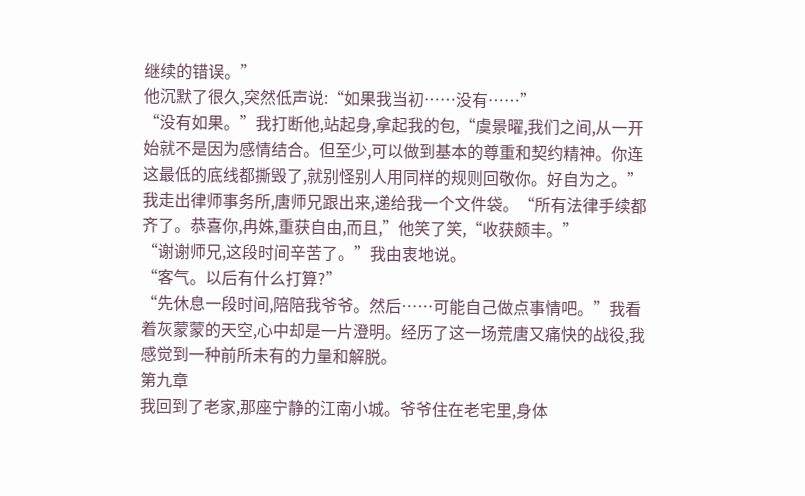继续的错误。”
他沉默了很久,突然低声说:“如果我当初……没有……”
“没有如果。”我打断他,站起身,拿起我的包,“虞景曜,我们之间,从一开始就不是因为感情结合。但至少,可以做到基本的尊重和契约精神。你连这最低的底线都撕毁了,就别怪别人用同样的规则回敬你。好自为之。”
我走出律师事务所,唐师兄跟出来,递给我一个文件袋。“所有法律手续都齐了。恭喜你,冉姝,重获自由,而且,”他笑了笑,“收获颇丰。”
“谢谢师兄,这段时间辛苦了。”我由衷地说。
“客气。以后有什么打算?”
“先休息一段时间,陪陪我爷爷。然后……可能自己做点事情吧。”我看着灰蒙蒙的天空,心中却是一片澄明。经历了这一场荒唐又痛快的战役,我感觉到一种前所未有的力量和解脱。
第九章
我回到了老家,那座宁静的江南小城。爷爷住在老宅里,身体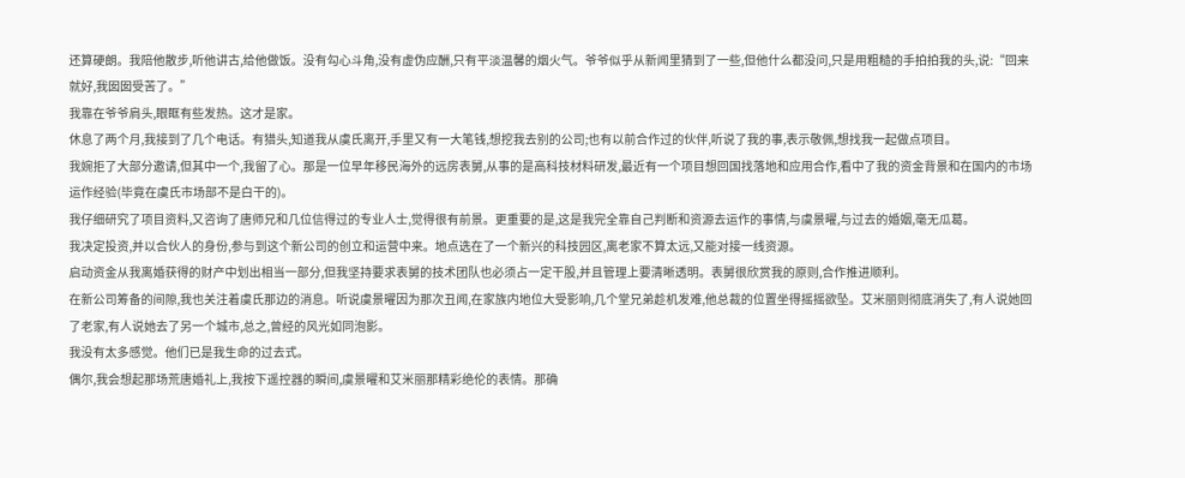还算硬朗。我陪他散步,听他讲古,给他做饭。没有勾心斗角,没有虚伪应酬,只有平淡温馨的烟火气。爷爷似乎从新闻里猜到了一些,但他什么都没问,只是用粗糙的手拍拍我的头,说:“回来就好,我囡囡受苦了。”
我靠在爷爷肩头,眼眶有些发热。这才是家。
休息了两个月,我接到了几个电话。有猎头,知道我从虞氏离开,手里又有一大笔钱,想挖我去别的公司;也有以前合作过的伙伴,听说了我的事,表示敬佩,想找我一起做点项目。
我婉拒了大部分邀请,但其中一个,我留了心。那是一位早年移民海外的远房表舅,从事的是高科技材料研发,最近有一个项目想回国找落地和应用合作,看中了我的资金背景和在国内的市场运作经验(毕竟在虞氏市场部不是白干的)。
我仔细研究了项目资料,又咨询了唐师兄和几位信得过的专业人士,觉得很有前景。更重要的是,这是我完全靠自己判断和资源去运作的事情,与虞景曜,与过去的婚姻,毫无瓜葛。
我决定投资,并以合伙人的身份,参与到这个新公司的创立和运营中来。地点选在了一个新兴的科技园区,离老家不算太远,又能对接一线资源。
启动资金从我离婚获得的财产中划出相当一部分,但我坚持要求表舅的技术团队也必须占一定干股,并且管理上要清晰透明。表舅很欣赏我的原则,合作推进顺利。
在新公司筹备的间隙,我也关注着虞氏那边的消息。听说虞景曜因为那次丑闻,在家族内地位大受影响,几个堂兄弟趁机发难,他总裁的位置坐得摇摇欲坠。艾米丽则彻底消失了,有人说她回了老家,有人说她去了另一个城市,总之,曾经的风光如同泡影。
我没有太多感觉。他们已是我生命的过去式。
偶尔,我会想起那场荒唐婚礼上,我按下遥控器的瞬间,虞景曜和艾米丽那精彩绝伦的表情。那确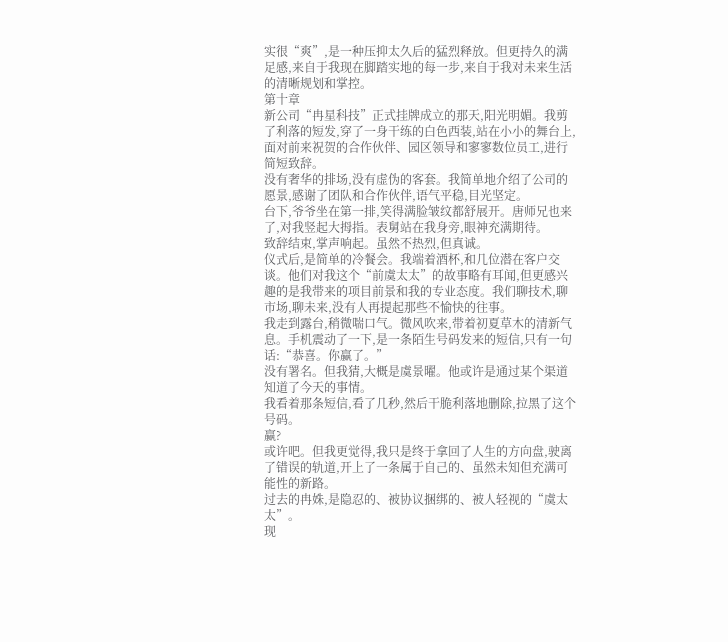实很“爽”,是一种压抑太久后的猛烈释放。但更持久的满足感,来自于我现在脚踏实地的每一步,来自于我对未来生活的清晰规划和掌控。
第十章
新公司“冉星科技”正式挂牌成立的那天,阳光明媚。我剪了利落的短发,穿了一身干练的白色西装,站在小小的舞台上,面对前来祝贺的合作伙伴、园区领导和寥寥数位员工,进行简短致辞。
没有奢华的排场,没有虚伪的客套。我简单地介绍了公司的愿景,感谢了团队和合作伙伴,语气平稳,目光坚定。
台下,爷爷坐在第一排,笑得满脸皱纹都舒展开。唐师兄也来了,对我竖起大拇指。表舅站在我身旁,眼神充满期待。
致辞结束,掌声响起。虽然不热烈,但真诚。
仪式后,是简单的冷餐会。我端着酒杯,和几位潜在客户交谈。他们对我这个“前虞太太”的故事略有耳闻,但更感兴趣的是我带来的项目前景和我的专业态度。我们聊技术,聊市场,聊未来,没有人再提起那些不愉快的往事。
我走到露台,稍微喘口气。微风吹来,带着初夏草木的清新气息。手机震动了一下,是一条陌生号码发来的短信,只有一句话:“恭喜。你赢了。”
没有署名。但我猜,大概是虞景曜。他或许是通过某个渠道知道了今天的事情。
我看着那条短信,看了几秒,然后干脆利落地删除,拉黑了这个号码。
赢?
或许吧。但我更觉得,我只是终于拿回了人生的方向盘,驶离了错误的轨道,开上了一条属于自己的、虽然未知但充满可能性的新路。
过去的冉姝,是隐忍的、被协议捆绑的、被人轻视的“虞太太”。
现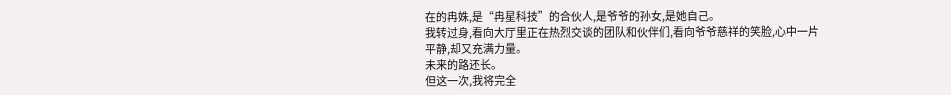在的冉姝,是“冉星科技”的合伙人,是爷爷的孙女,是她自己。
我转过身,看向大厅里正在热烈交谈的团队和伙伴们,看向爷爷慈祥的笑脸,心中一片平静,却又充满力量。
未来的路还长。
但这一次,我将完全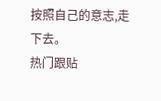按照自己的意志,走下去。
热门跟贴